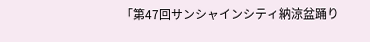「第47回サンシャインシティ納涼盆踊り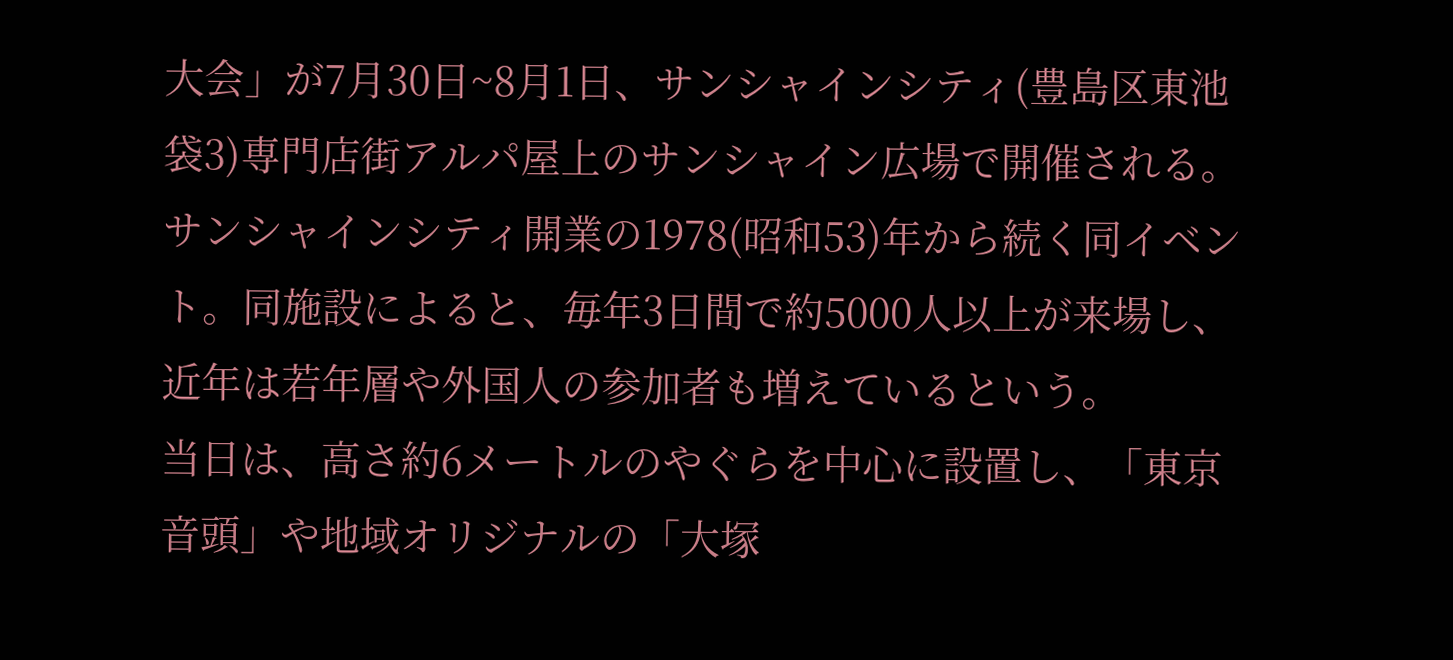大会」が7月30日~8月1日、サンシャインシティ(豊島区東池袋3)専門店街アルパ屋上のサンシャイン広場で開催される。
サンシャインシティ開業の1978(昭和53)年から続く同イベント。同施設によると、毎年3日間で約5000人以上が来場し、近年は若年層や外国人の参加者も増えているという。
当日は、高さ約6メートルのやぐらを中心に設置し、「東京音頭」や地域オリジナルの「大塚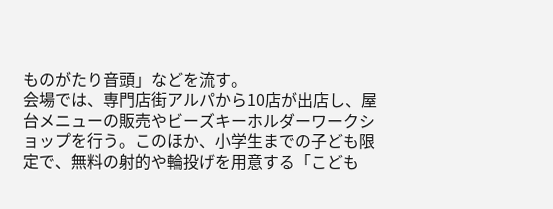ものがたり音頭」などを流す。
会場では、専門店街アルパから10店が出店し、屋台メニューの販売やビーズキーホルダーワークショップを行う。このほか、小学生までの子ども限定で、無料の射的や輪投げを用意する「こども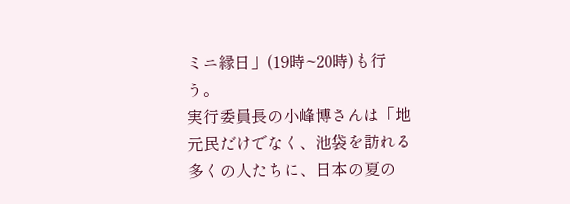ミニ縁日」(19時~20時)も行う。
実行委員長の小峰博さんは「地元民だけでなく、池袋を訪れる多くの人たちに、日本の夏の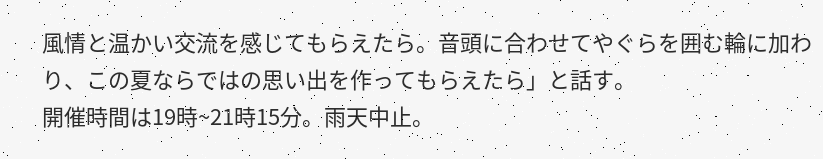風情と温かい交流を感じてもらえたら。音頭に合わせてやぐらを囲む輪に加わり、この夏ならではの思い出を作ってもらえたら」と話す。
開催時間は19時~21時15分。雨天中止。